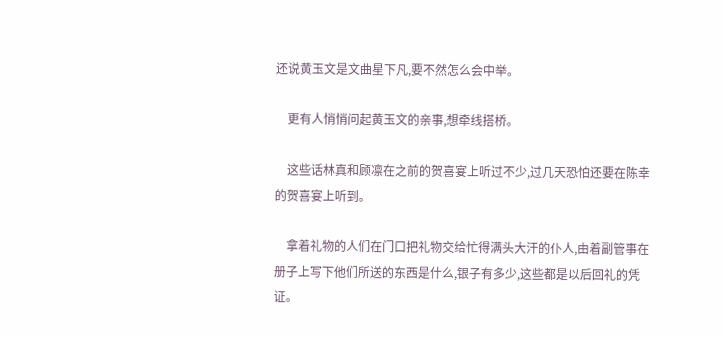还说黄玉文是文曲星下凡,要不然怎么会中举。

    更有人悄悄问起黄玉文的亲事,想牵线搭桥。

    这些话林真和顾凛在之前的贺喜宴上听过不少,过几天恐怕还要在陈幸的贺喜宴上听到。

    拿着礼物的人们在门口把礼物交给忙得满头大汗的仆人,由着副管事在册子上写下他们所送的东西是什么,银子有多少,这些都是以后回礼的凭证。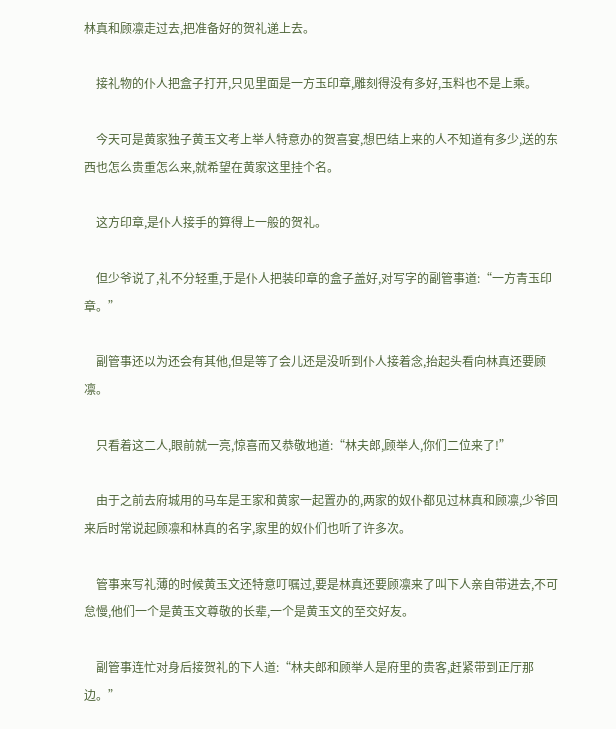林真和顾凛走过去,把准备好的贺礼递上去。

    接礼物的仆人把盒子打开,只见里面是一方玉印章,雕刻得没有多好,玉料也不是上乘。

    今天可是黄家独子黄玉文考上举人特意办的贺喜宴,想巴结上来的人不知道有多少,送的东西也怎么贵重怎么来,就希望在黄家这里挂个名。

    这方印章,是仆人接手的算得上一般的贺礼。

    但少爷说了,礼不分轻重,于是仆人把装印章的盒子盖好,对写字的副管事道:“一方青玉印章。”

    副管事还以为还会有其他,但是等了会儿还是没听到仆人接着念,抬起头看向林真还要顾凛。

    只看着这二人,眼前就一亮,惊喜而又恭敬地道:“林夫郎,顾举人,你们二位来了!”

    由于之前去府城用的马车是王家和黄家一起置办的,两家的奴仆都见过林真和顾凛,少爷回来后时常说起顾凛和林真的名字,家里的奴仆们也听了许多次。

    管事来写礼薄的时候黄玉文还特意叮嘱过,要是林真还要顾凛来了叫下人亲自带进去,不可怠慢,他们一个是黄玉文尊敬的长辈,一个是黄玉文的至交好友。

    副管事连忙对身后接贺礼的下人道:“林夫郎和顾举人是府里的贵客,赶紧带到正厅那边。”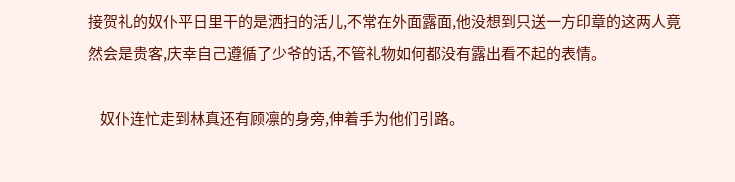接贺礼的奴仆平日里干的是洒扫的活儿,不常在外面露面,他没想到只送一方印章的这两人竟然会是贵客,庆幸自己遵循了少爷的话,不管礼物如何都没有露出看不起的表情。

    奴仆连忙走到林真还有顾凛的身旁,伸着手为他们引路。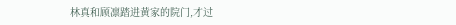林真和顾凛踏进黄家的院门,才过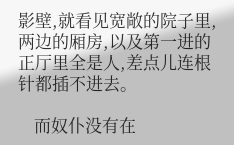影壁,就看见宽敞的院子里,两边的厢房,以及第一进的正厅里全是人,差点儿连根针都插不进去。

    而奴仆没有在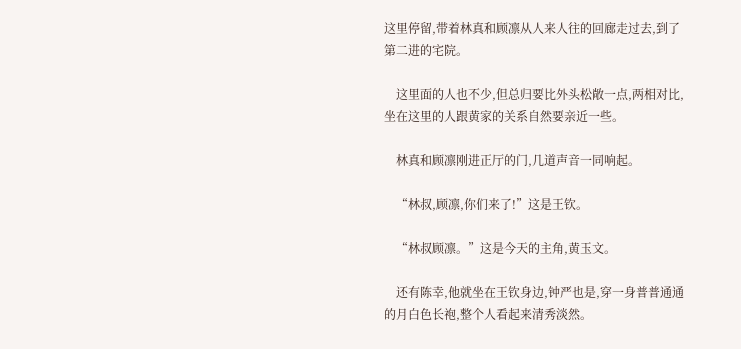这里停留,带着林真和顾凛从人来人往的回廊走过去,到了第二进的宅院。

    这里面的人也不少,但总归要比外头松敞一点,两相对比,坐在这里的人跟黄家的关系自然要亲近一些。

    林真和顾凛刚进正厅的门,几道声音一同响起。

    “林叔,顾凛,你们来了!”这是王钦。

    “林叔顾凛。”这是今天的主角,黄玉文。

    还有陈幸,他就坐在王钦身边,钟严也是,穿一身普普通通的月白色长袍,整个人看起来清秀淡然。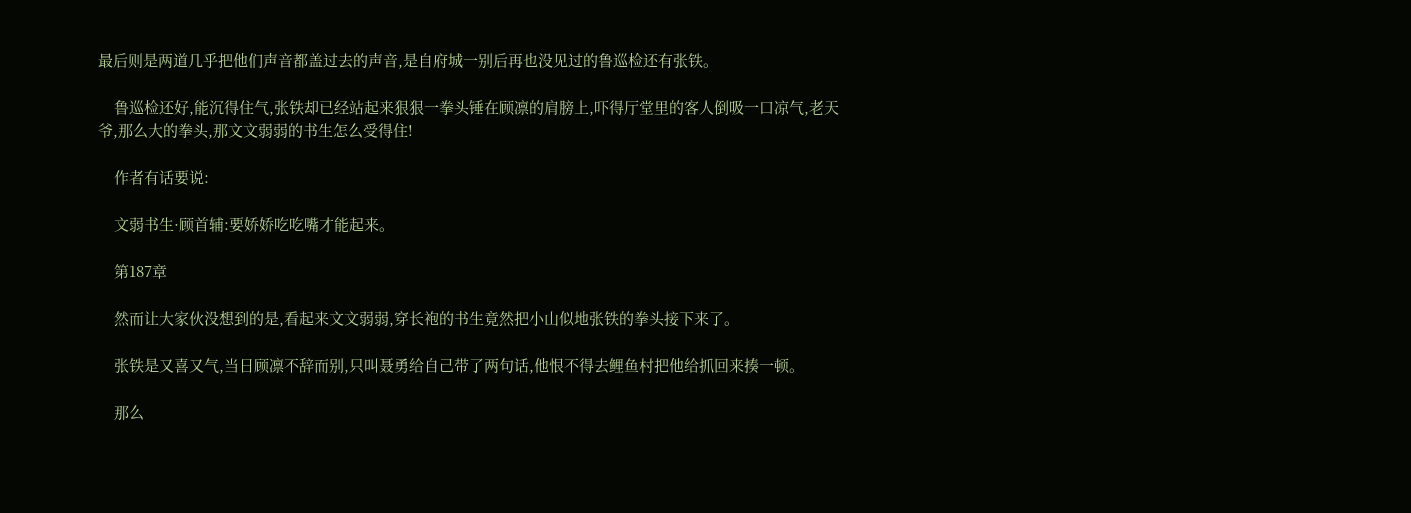最后则是两道几乎把他们声音都盖过去的声音,是自府城一别后再也没见过的鲁巡检还有张铁。

    鲁巡检还好,能沉得住气,张铁却已经站起来狠狠一拳头锤在顾凛的肩膀上,吓得厅堂里的客人倒吸一口凉气,老天爷,那么大的拳头,那文文弱弱的书生怎么受得住!

    作者有话要说:

    文弱书生·顾首辅:要娇娇吃吃嘴才能起来。

    第187章

    然而让大家伙没想到的是,看起来文文弱弱,穿长袍的书生竟然把小山似地张铁的拳头接下来了。

    张铁是又喜又气,当日顾凛不辞而别,只叫聂勇给自己带了两句话,他恨不得去鲤鱼村把他给抓回来揍一顿。

    那么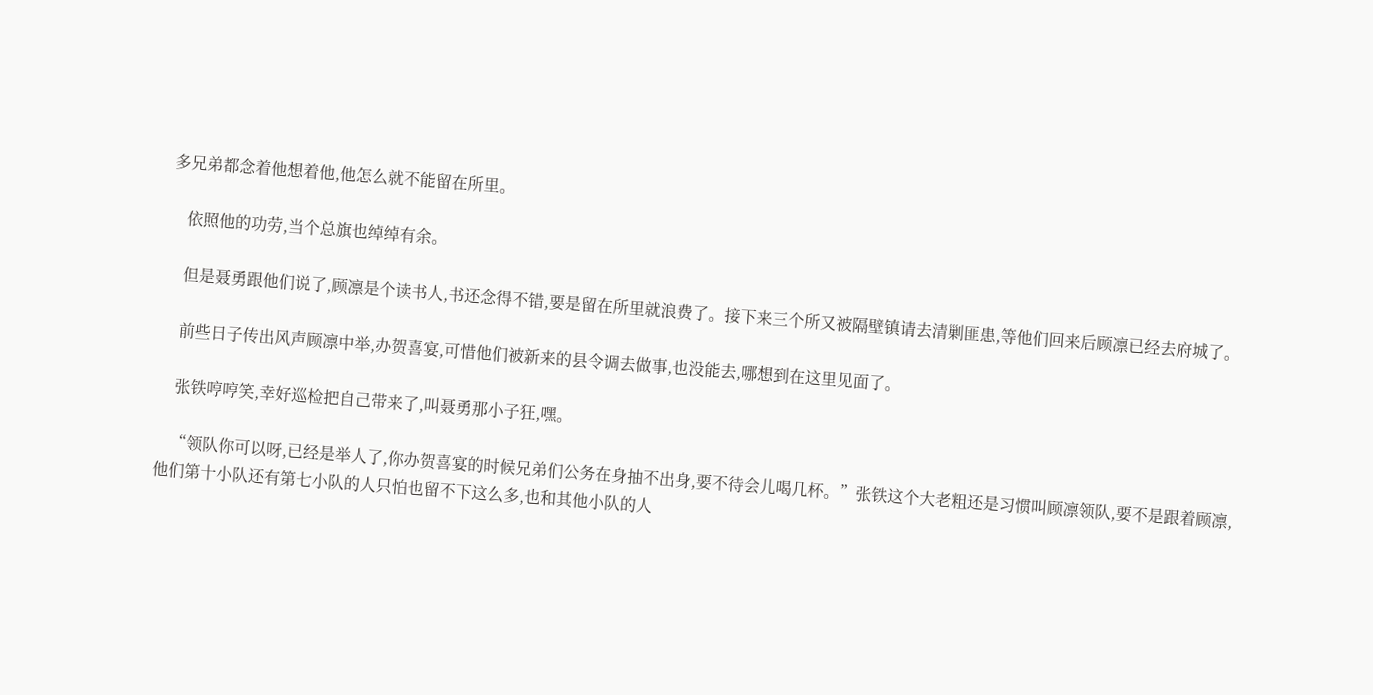多兄弟都念着他想着他,他怎么就不能留在所里。

    依照他的功劳,当个总旗也绰绰有余。

    但是聂勇跟他们说了,顾凛是个读书人,书还念得不错,要是留在所里就浪费了。接下来三个所又被隔壁镇请去清剿匪患,等他们回来后顾凛已经去府城了。

    前些日子传出风声顾凛中举,办贺喜宴,可惜他们被新来的县令调去做事,也没能去,哪想到在这里见面了。

    张铁哼哼笑,幸好巡检把自己带来了,叫聂勇那小子狂,嘿。

    “领队你可以呀,已经是举人了,你办贺喜宴的时候兄弟们公务在身抽不出身,要不待会儿喝几杯。”张铁这个大老粗还是习惯叫顾凛领队,要不是跟着顾凛,他们第十小队还有第七小队的人只怕也留不下这么多,也和其他小队的人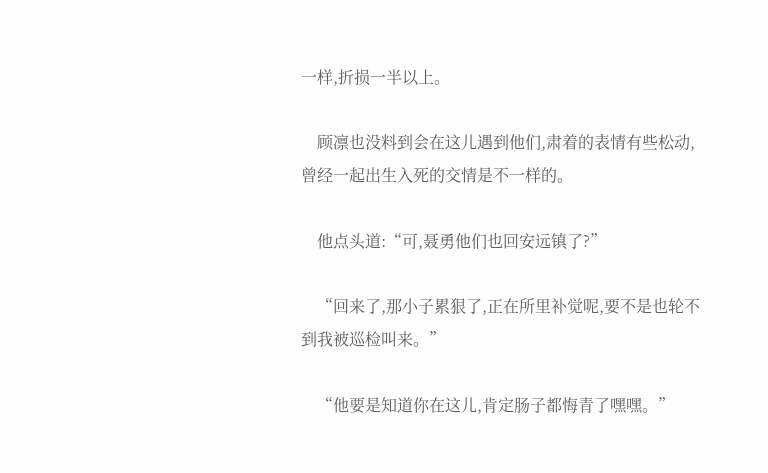一样,折损一半以上。

    顾凛也没料到会在这儿遇到他们,肃着的表情有些松动,曾经一起出生入死的交情是不一样的。

    他点头道:“可,聂勇他们也回安远镇了?”

    “回来了,那小子累狠了,正在所里补觉呢,要不是也轮不到我被巡检叫来。”

    “他要是知道你在这儿,肯定肠子都悔青了嘿嘿。”